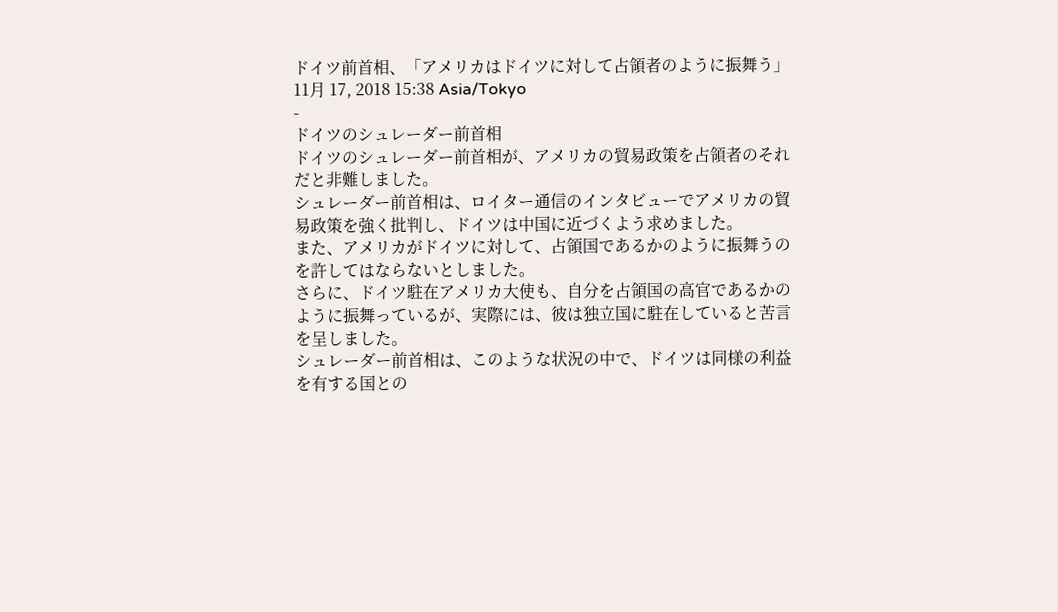ドイツ前首相、「アメリカはドイツに対して占領者のように振舞う」
11月 17, 2018 15:38 Asia/Tokyo
-
ドイツのシュレーダー前首相
ドイツのシュレーダー前首相が、アメリカの貿易政策を占領者のそれだと非難しました。
シュレーダー前首相は、ロイター通信のインタビューでアメリカの貿易政策を強く批判し、ドイツは中国に近づくよう求めました。
また、アメリカがドイツに対して、占領国であるかのように振舞うのを許してはならないとしました。
さらに、ドイツ駐在アメリカ大使も、自分を占領国の高官であるかのように振舞っているが、実際には、彼は独立国に駐在していると苦言を呈しました。
シュレーダー前首相は、このような状況の中で、ドイツは同様の利益を有する国との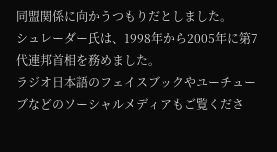同盟関係に向かうつもりだとしました。
シュレーダー氏は、1998年から2005年に第7代連邦首相を務めました。
ラジオ日本語のフェイスブックやユーチューブなどのソーシャルメディアもご覧くださ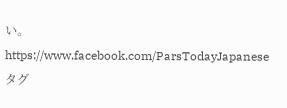い。
https://www.facebook.com/ParsTodayJapanese
タグ